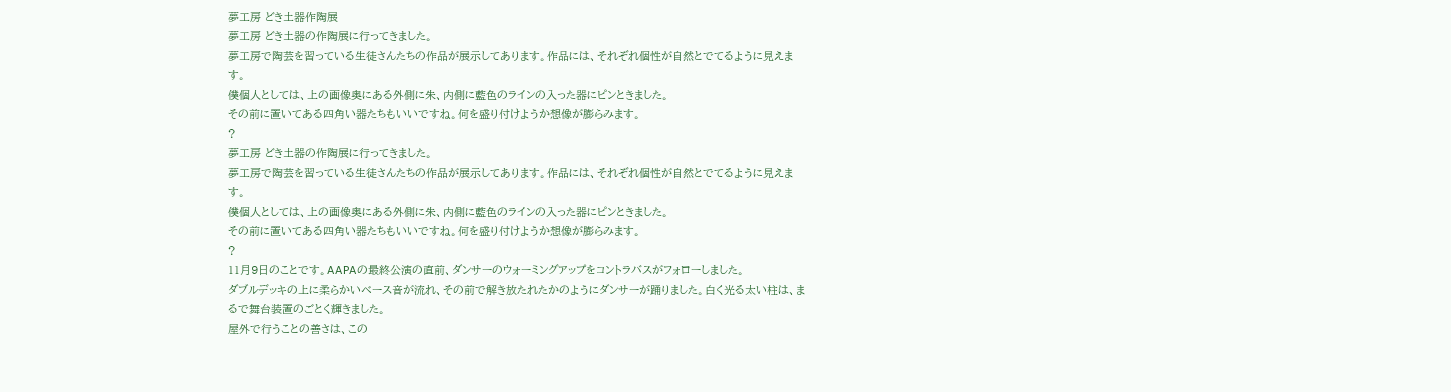夢工房 どき土器作陶展
夢工房 どき土器の作陶展に行ってきました。
夢工房で陶芸を習っている生徒さんたちの作品が展示してあります。作品には、それぞれ個性が自然とでてるように見えます。
僕個人としては、上の画像奥にある外側に朱、内側に藍色のラインの入った器にピンときました。
その前に置いてある四角い器たちもいいですね。何を盛り付けようか想像が膨らみます。
?
夢工房 どき土器の作陶展に行ってきました。
夢工房で陶芸を習っている生徒さんたちの作品が展示してあります。作品には、それぞれ個性が自然とでてるように見えます。
僕個人としては、上の画像奥にある外側に朱、内側に藍色のラインの入った器にピンときました。
その前に置いてある四角い器たちもいいですね。何を盛り付けようか想像が膨らみます。
?
11月9日のことです。AAPAの最終公演の直前、ダンサーのウォーミングアップをコントラバスがフォローしました。
ダブルデッキの上に柔らかいベース音が流れ、その前で解き放たれたかのようにダンサーが踊りました。白く光る太い柱は、まるで舞台装置のごとく輝きました。
屋外で行うことの善さは、この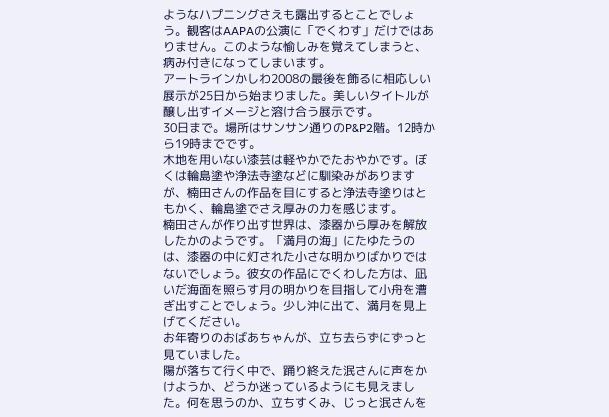ようなハプニングさえも露出するとことでしょう。観客はAAPAの公演に「でくわす」だけではありません。このような愉しみを覚えてしまうと、病み付きになってしまいます。
アートラインかしわ2008の最後を飾るに相応しい展示が25日から始まりました。美しいタイトルが醸し出すイメージと溶け合う展示です。
30日まで。場所はサンサン通りのP&P2階。12時から19時までです。
木地を用いない漆芸は軽やかでたおやかです。ぼくは輪島塗や浄法寺塗などに馴染みがありますが、楠田さんの作品を目にすると浄法寺塗りはともかく、輪島塗でさえ厚みの力を感じます。
楠田さんが作り出す世界は、漆器から厚みを解放したかのようです。「満月の海」にたゆたうのは、漆器の中に灯された小さな明かりばかりではないでしょう。彼女の作品にでくわした方は、凪いだ海面を照らす月の明かりを目指して小舟を漕ぎ出すことでしょう。少し沖に出て、満月を見上げてください。
お年寄りのおばあちゃんが、立ち去らずにずっと見ていました。
陽が落ちて行く中で、踊り終えた泯さんに声をかけようか、どうか迷っているようにも見えました。何を思うのか、立ちすくみ、じっと泯さんを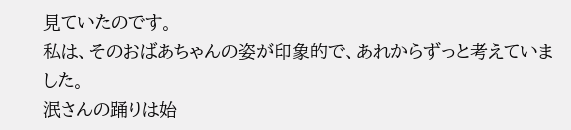見ていたのです。
私は、そのおばあちゃんの姿が印象的で、あれからずっと考えていました。
泯さんの踊りは始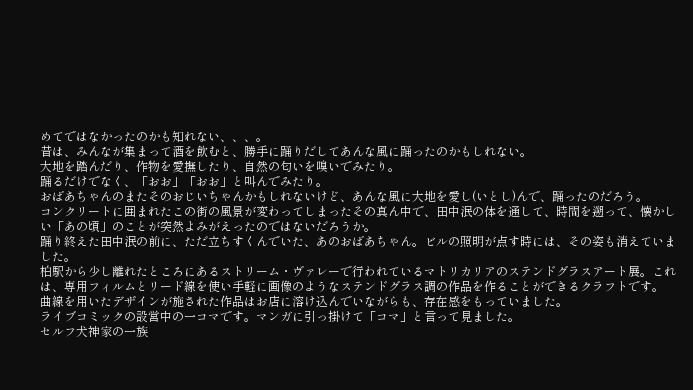めてではなかったのかも知れない、、、。
昔は、みんなが集まって酒を飲むと、勝手に踊りだしてあんな風に踊ったのかもしれない。
大地を踏んだり、作物を愛撫したり、自然の匂いを嗅いでみたり。
踊るだけでなく、「おお」「おお」と叫んでみたり。
おばあちゃんのまたそのおじいちゃんかもしれないけど、あんな風に大地を愛し(いとし)んで、踊ったのだろう。
コンクリートに囲まれたこの街の風景が変わってしまったその真ん中で、田中泯の体を通して、時間を遡って、懐かしい「あの頃」のことが突然よみがえったのではないだろうか。
踊り終えた田中泯の前に、ただ立ちすくんでいた、あのおばあちゃん。ビルの照明が点す時には、その姿も消えていました。
柏駅から少し離れたところにあるストリーム・ヴァレーで行われているマトリカリアのステンドグラスアート展。これは、専用フィルムとリード線を使い手軽に画像のようなステンドグラス調の作品を作ることができるクラフトです。
曲線を用いたデザインが施された作品はお店に溶け込んでいながらも、存在感をもっていました。
ライブコミックの設営中の一コマです。マンガに引っ掛けて「コマ」と言って見ました。
セルフ犬神家の一族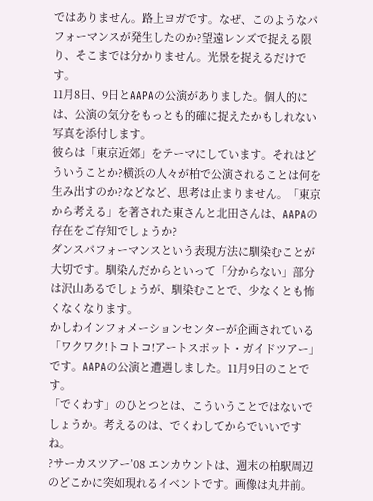ではありません。路上ヨガです。なぜ、このようなパフォーマンスが発生したのか?望遠レンズで捉える限り、そこまでは分かりません。光景を捉えるだけです。
11月8日、9日とAAPAの公演がありました。個人的には、公演の気分をもっとも的確に捉えたかもしれない写真を添付します。
彼らは「東京近郊」をテーマにしています。それはどういうことか?横浜の人々が柏で公演されることは何を生み出すのか?などなど、思考は止まりません。「東京から考える」を著された東さんと北田さんは、AAPAの存在をご存知でしょうか?
ダンスパフォーマンスという表現方法に馴染むことが大切です。馴染んだからといって「分からない」部分は沢山あるでしょうが、馴染むことで、少なくとも怖くなくなります。
かしわインフォメーションセンターが企画されている「ワクワク!トコトコ!アートスポット・ガイドツアー」です。AAPAの公演と遭遇しました。11月9日のことです。
「でくわす」のひとつとは、こういうことではないでしょうか。考えるのは、でくわしてからでいいですね。
?サーカスツアー’08 エンカウントは、週末の柏駅周辺のどこかに突如現れるイベントです。画像は丸井前。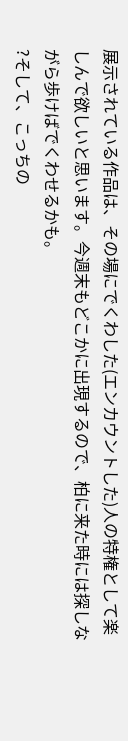展示されている作品は、その場にでくわした(エンカウントした)人の特権として楽しんで欲しいと思います。今週末もどこかに出現するので、柏に来た時には探しながら歩けばでくわせるかも。
?そして、こっちの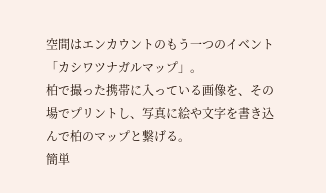空間はエンカウントのもう一つのイベント「カシワツナガルマップ」。
柏で撮った携帯に入っている画像を、その場でプリントし、写真に絵や文字を書き込んで柏のマップと繋げる。
簡単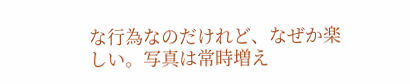な行為なのだけれど、なぜか楽しい。写真は常時増え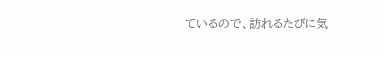ているので、訪れるたびに気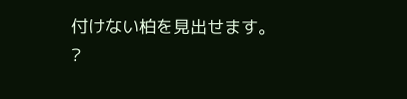付けない柏を見出せます。
?